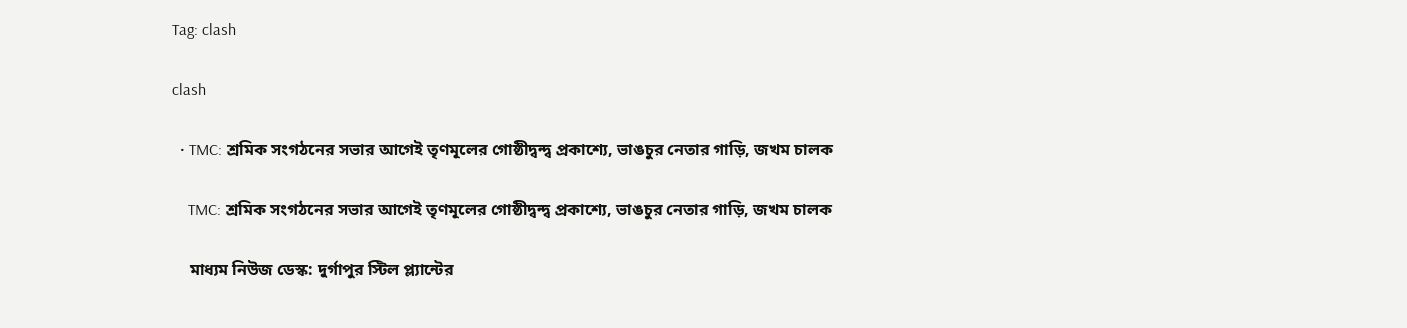Tag: clash

clash

  • TMC: শ্রমিক সংগঠনের সভার আগেই তৃণমূলের গোষ্ঠীদ্বন্দ্ব প্রকাশ্যে, ভাঙচুর নেতার গাড়ি, জখম চালক

    TMC: শ্রমিক সংগঠনের সভার আগেই তৃণমূলের গোষ্ঠীদ্বন্দ্ব প্রকাশ্যে, ভাঙচুর নেতার গাড়ি, জখম চালক

    মাধ্যম নিউজ ডেস্ক: দুর্গাপুর স্টিল প্ল্যান্টের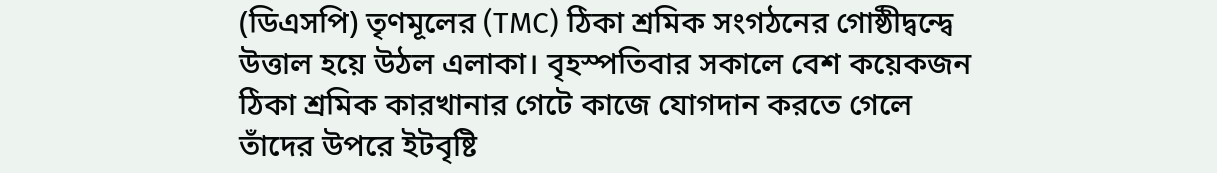(ডিএসপি) তৃণমূলের (TMC) ঠিকা শ্রমিক সংগঠনের গোষ্ঠীদ্বন্দ্বে উত্তাল হয়ে উঠল এলাকা। বৃহস্পতিবার সকালে বেশ কয়েকজন ঠিকা শ্রমিক কারখানার গেটে কাজে যোগদান করতে গেলে তাঁদের উপরে ইটবৃষ্টি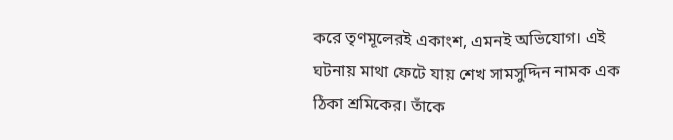করে তৃণমূলেরই একাংশ, এমনই অভিযোগ। এই ঘটনায় মাথা ফেটে যায় শেখ সামসুদ্দিন নামক এক ঠিকা শ্রমিকের। তাঁকে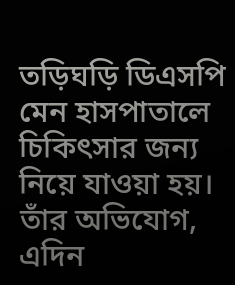তড়িঘড়ি ডিএসপি মেন হাসপাতালে চিকিৎসার জন্য নিয়ে যাওয়া হয়। তাঁর অভিযোগ, এদিন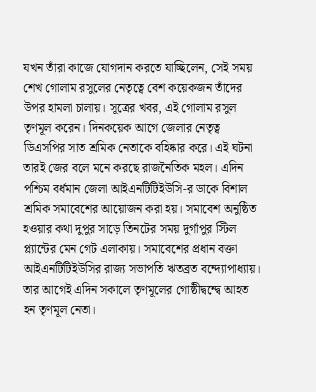যখন তাঁরা কাজে যোগদান করতে যাচ্ছিলেন, সেই সময় শেখ গোলাম রসুলের নেতৃত্বে বেশ কয়েকজন তাঁদের উপর হামলা চালায়। সূত্রের খবর, এই গোলাম রসুল তৃণমূল করেন। দিনকয়েক আগে জেলার নেতৃত্ব ডিএসপির সাত শ্রমিক নেতাকে বহিষ্কার করে। এই ঘটনা তারই জের বলে মনে করছে রাজনৈতিক মহল। এদিন পশ্চিম বর্ধমান জেলা আইএনটিটিইউসি-র ডাকে বিশাল শ্রমিক সমাবেশের আয়োজন করা হয়। সমাবেশ অনুষ্ঠিত হওয়ার কথা দুপুর সাড়ে তিনটের সময় দুর্গাপুর স্টিল প্ল্যান্টের মেন গেট এলাকায়। সমাবেশের প্রধান বক্তা আইএনটিটিইউসির রাজ্য সভাপতি ঋতব্রত বন্দ্যোপাধ্যায়। তার আগেই এদিন সকালে তৃণমূলের গোষ্ঠীদ্বন্দ্বে আহত হন তৃণমূল নেতা।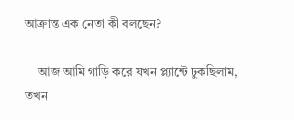আক্রান্ত এক নেতা কী বলছেন?

    আজ আমি গাড়ি করে যখন প্ল্যান্টে ঢুকছিলাম, তখন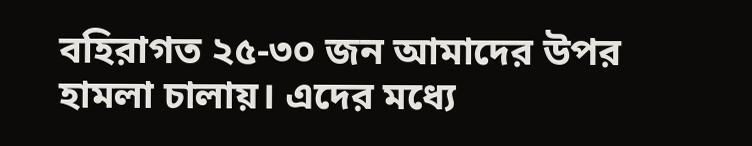বহিরাগত ২৫-৩০ জন আমাদের উপর হামলা চালায়। এদের মধ্যে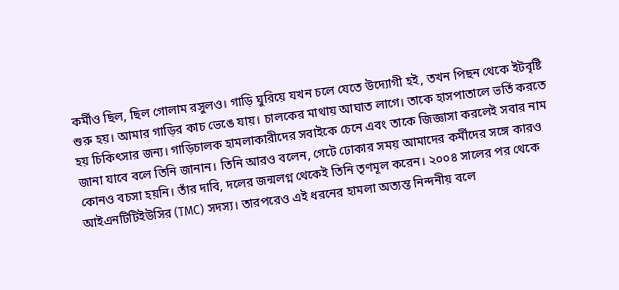কর্মীও ছিল, ছিল গোলাম রসুলও। গাড়ি ঘুরিয়ে যখন চলে যেতে উদ্যোগী হই, তখন পিছন থেকে ইটবৃষ্টি শুরু হয়। আমার গাড়ির কাচ ভেঙে যায়। চালকের মাথায় আঘাত লাগে। তাকে হাসপাতালে ভর্তি করতে হয় চিকিৎসার জন্য। গাড়িচালক হামলাকারীদের সবাইকে চেনে এবং তাকে জিজ্ঞাসা করলেই সবার নাম জানা যাবে বলে তিনি জানান। তিনি আরও বলেন, গেটে ঢোকার সময় আমাদের কর্মীদের সঙ্গে কারও কোনও বচসা হয়নি। তাঁর দাবি, দলের জন্মলগ্ন থেকেই তিনি তৃণমূল করেন। ২০০৪ সালের পর থেকে আইএনটিটিইউসির (TMC) সদস্য। তারপরেও এই ধরনের হামলা অত্যন্ত নিন্দনীয় বলে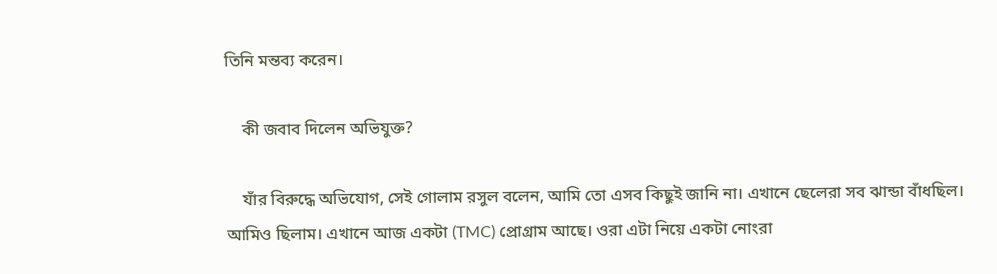তিনি মন্তব্য করেন।

    কী জবাব দিলেন অভিযুক্ত?

    যাঁর বিরুদ্ধে অভিযোগ, সেই গোলাম রসুল বলেন, আমি তো এসব কিছুই জানি না। এখানে ছেলেরা সব ঝান্ডা বাঁধছিল। আমিও ছিলাম। এখানে আজ একটা (TMC) প্রোগ্রাম আছে। ওরা এটা নিয়ে একটা নোংরা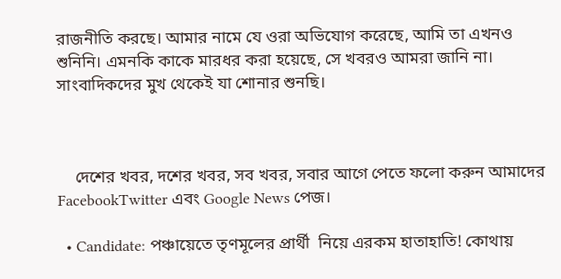রাজনীতি করছে। আমার নামে যে ওরা অভিযোগ করেছে, আমি তা এখনও শুনিনি। এমনকি কাকে মারধর করা হয়েছে, সে খবরও আমরা জানি না। সাংবাদিকদের মুখ থেকেই যা শোনার শুনছি।



    দেশের খবর, দশের খবর, সব খবর, সবার আগে পেতে ফলো করুন আমাদের FacebookTwitter এবং Google News পেজ।

  • Candidate: পঞ্চায়েতে তৃণমূলের প্রার্থী  নিয়ে এরকম হাতাহাতি! কোথায়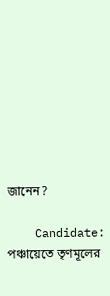জানেন?

    Candidate: পঞ্চায়েতে তৃণমূলের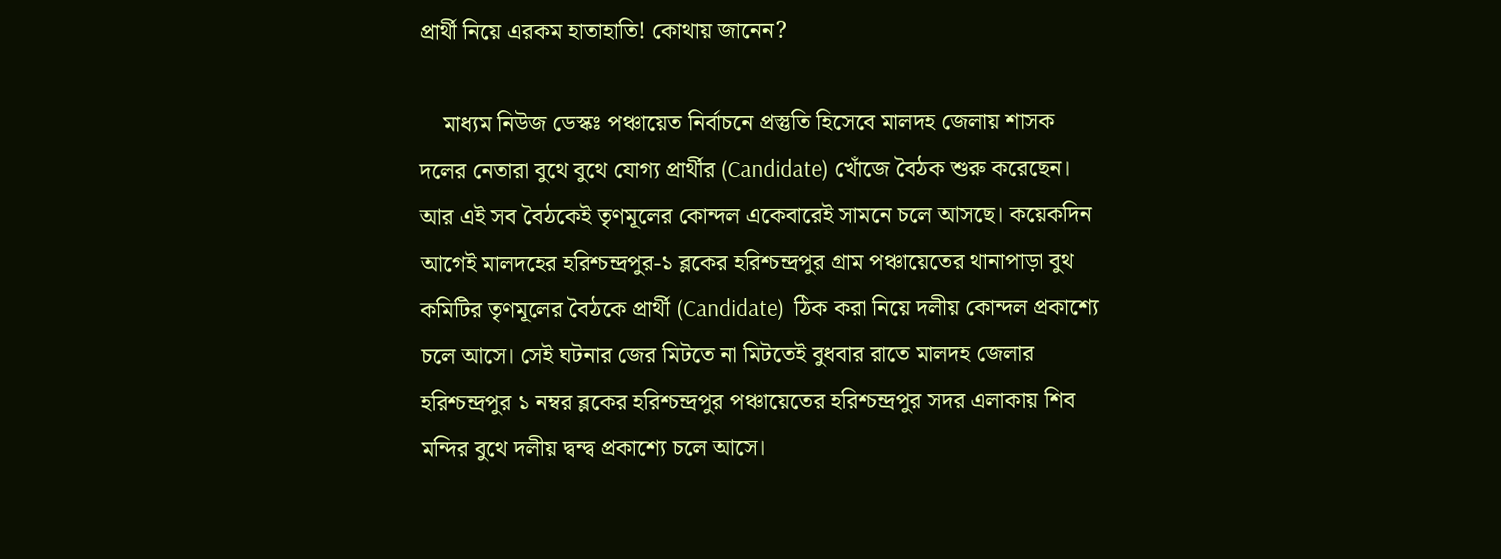প্রার্থী নিয়ে এরকম হাতাহাতি! কোথায় জানেন?

    মাধ্যম নিউজ ডেস্কঃ পঞ্চায়েত নির্বাচনে প্রস্তুতি হিসেবে মালদহ জেলায় শাসক দলের নেতারা বুথে বুথে যোগ্য প্রার্থীর (Candidate) খোঁজে বৈঠক শুরু করেছেন। আর এই সব বৈঠকেই তৃণমূলের কোন্দল একেবারেই সামনে চলে আসছে। কয়েকদিন আগেই মালদহের হরিশ্চন্দ্রপুর-১ ব্লকের হরিশ্চন্দ্রপুর গ্রাম পঞ্চায়েতের থানাপাড়া বুথ কমিটির তৃণমূলের বৈঠকে প্রার্থী (Candidate)  ঠিক করা নিয়ে দলীয় কোন্দল প্রকাশ্যে চলে আসে। সেই ঘটনার জের মিটতে না মিটতেই বুধবার রাতে মালদহ জেলার হরিশ্চন্দ্রপুর ১ নম্বর ব্লকের হরিশ্চন্দ্রপুর পঞ্চায়েতের হরিশ্চন্দ্রপুর সদর এলাকায় শিব মন্দির বুথে দলীয় দ্বন্দ্ব প্রকাশ্যে চলে আসে।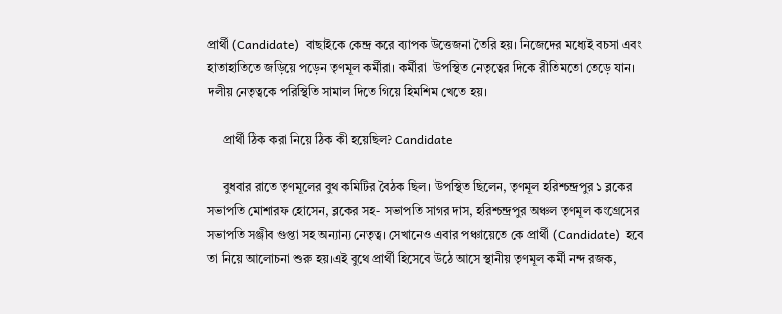প্রার্থী (Candidate)  বাছাইকে কেন্দ্র করে ব্যাপক উত্তেজনা তৈরি হয়। নিজেদের মধ্যেই বচসা এবং হাতাহাতিতে জড়িয়ে পড়েন তৃণমূল কর্মীরা। কর্মীরা  উপস্থিত নেতৃত্বের দিকে রীতিমতো তেড়ে যান। দলীয় নেতৃত্বকে পরিস্থিতি সামাল দিতে গিয়ে হিমশিম খেতে হয়।

     প্রার্থী ঠিক করা নিয়ে ঠিক কী হয়েছিল? Candidate

     বুধবার রাতে তৃণমূলের বুথ কমিটির বৈঠক ছিল। উপস্থিত ছিলেন, তৃণমূল হরিশ্চন্দ্রপুর ১ ব্লকের সভাপতি মোশারফ হোসেন, ব্লকের সহ- সভাপতি সাগর দাস, হরিশ্চন্দ্রপুর অঞ্চল তৃণমূল কংগ্রেসের সভাপতি সঞ্জীব গুপ্তা সহ অন্যান্য নেতৃত্ব। সেখানেও এবার পঞ্চায়েতে কে প্রার্থী (Candidate)  হবে তা নিয়ে আলোচনা শুরু হয়।এই বুথে প্রার্থী হিসেবে উঠে আসে স্থানীয় তৃণমূল কর্মী নন্দ রজক,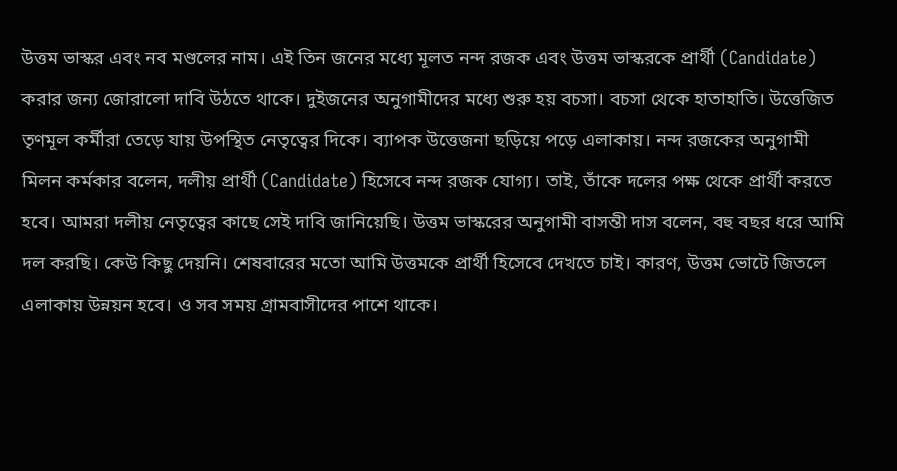উত্তম ভাস্কর এবং নব মণ্ডলের নাম। এই তিন জনের মধ্যে মূলত নন্দ রজক এবং উত্তম ভাস্করকে প্রার্থী (Candidate)  করার জন্য জোরালো দাবি উঠতে থাকে। দুইজনের অনুগামীদের মধ্যে শুরু হয় বচসা। বচসা থেকে হাতাহাতি। উত্তেজিত তৃণমূল কর্মীরা তেড়ে যায় উপস্থিত নেতৃত্বের দিকে। ব্যাপক উত্তেজনা ছড়িয়ে পড়ে এলাকায়। নন্দ রজকের অনুগামী মিলন কর্মকার বলেন, দলীয় প্রার্থী (Candidate) হিসেবে নন্দ রজক যোগ্য। তাই, তাঁকে দলের পক্ষ থেকে প্রার্থী করতে হবে। আমরা দলীয় নেতৃত্বের কাছে সেই দাবি জানিয়েছি। উত্তম ভাস্করের অনুগামী বাসন্তী দাস বলেন, বহু বছর ধরে আমি দল করছি। কেউ কিছু দেয়নি। শেষবারের মতো আমি উত্তমকে প্রার্থী হিসেবে দেখতে চাই। কারণ, উত্তম ভোটে জিতলে এলাকায় উন্নয়ন হবে। ও সব সময় গ্রামবাসীদের পাশে থাকে।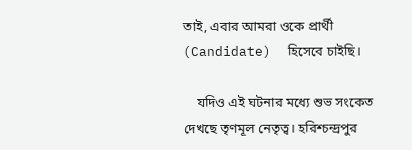তাই, এবার আমরা ওকে প্রার্থী (Candidate)  হিসেবে চাইছি।

    যদিও এই ঘটনার মধ্যে শুভ সংকেত দেখছে তৃণমূল নেতৃত্ব। হরিশ্চন্দ্রপুর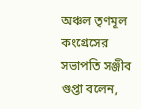অঞ্চল তৃণমূল কংগ্রেসের সভাপতি সঞ্জীব গুপ্তা বলেন,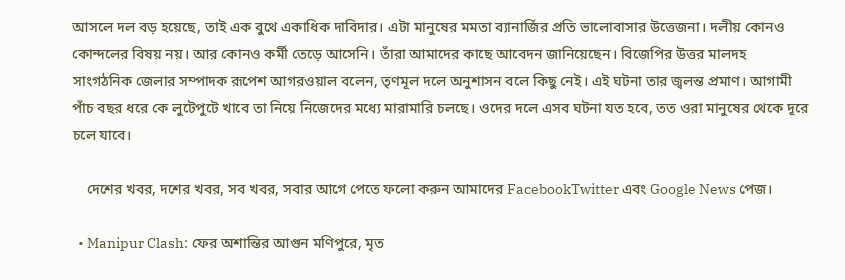আসলে দল বড় হয়েছে, তাই এক বুথে একাধিক দাবিদার। এটা মানুষের মমতা ব্যানার্জির প্রতি ভালোবাসার উত্তেজনা। দলীয় কোনও কোন্দলের বিষয় নয়। আর কোনও কর্মী তেড়ে আসেনি। তাঁরা আমাদের কাছে আবেদন জানিয়েছেন। বিজেপির উত্তর মালদহ সাংগঠনিক জেলার সম্পাদক রূপেশ আগরওয়াল বলেন, তৃণমূল দলে অনুশাসন বলে কিছু নেই। এই ঘটনা তার জ্বলন্ত প্রমাণ। আগামী পাঁচ বছর ধরে কে লুটেপুটে খাবে তা নিয়ে নিজেদের মধ্যে মারামারি চলছে। ওদের দলে এসব ঘটনা যত হবে, তত ওরা মানুষের থেকে দূরে চলে যাবে।

    দেশের খবর, দশের খবর, সব খবর, সবার আগে পেতে ফলো করুন আমাদের FacebookTwitter এবং Google News পেজ।

  • Manipur Clash: ফের অশান্তির আগুন মণিপুরে, মৃত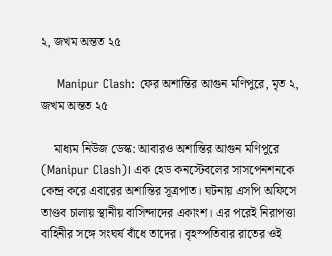২, জখম অন্তত ২৫

    Manipur Clash: ফের অশান্তির আগুন মণিপুরে, মৃত ২, জখম অন্তত ২৫

    মাধ্যম নিউজ ডেস্ক: আবারও অশান্তির আগুন মণিপুরে (Manipur Clash)। এক হেড কনস্টেবলের সাসপেনশনকে কেন্দ্র করে এবারের অশান্তির সূত্রপাত। ঘটনায় এসপি অফিসে তাণ্ডব চালায় স্থানীয় বাসিন্দাদের একাংশ। এর পরেই নিরাপত্তা বাহিনীর সঙ্গে সংঘর্ষ বাঁধে তাদের। বৃহস্পতিবার রাতের ওই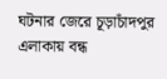ঘটনার জেরে চূড়াচাঁদপুর এলাকায় বন্ধ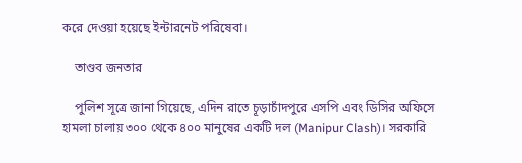করে দেওয়া হয়েছে ইন্টারনেট পরিষেবা।

    তাণ্ডব জনতার

    পুলিশ সূত্রে জানা গিয়েছে, এদিন রাতে চূড়াচাঁদপুরে এসপি এবং ডিসির অফিসে হামলা চালায় ৩০০ থেকে ৪০০ মানুষের একটি দল (Manipur Clash)। সরকারি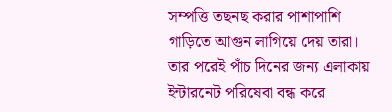সম্পত্তি তছনছ করার পাশাপাশি গাড়িতে আগুন লাগিয়ে দেয় তারা। তার পরেই পাঁচ দিনের জন্য এলাকায় ইন্টারনেট পরিষেবা বন্ধ করে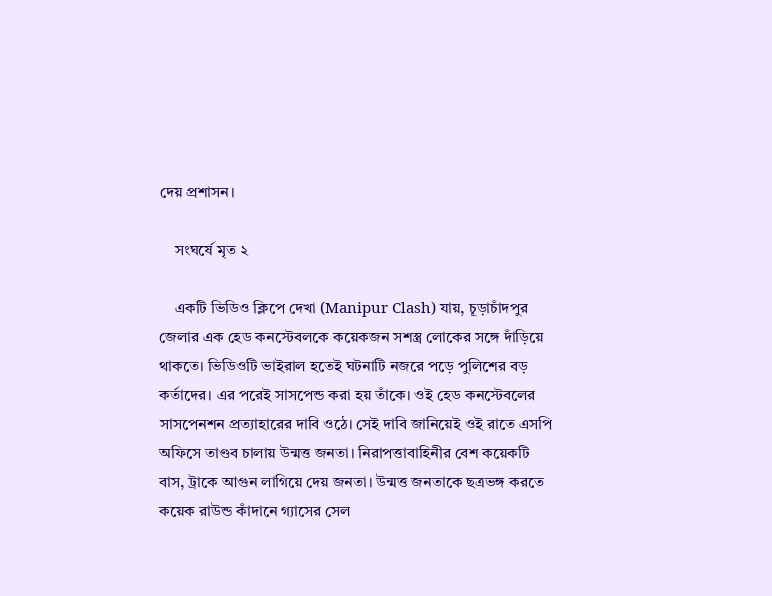দেয় প্রশাসন।

    সংঘর্ষে মৃত ২

    একটি ভিডিও ক্লিপে দেখা (Manipur Clash) যায়, চূড়াচাঁদপুর জেলার এক হেড কনস্টেবলকে কয়েকজন সশস্ত্র লোকের সঙ্গে দাঁড়িয়ে থাকতে। ভিডিওটি ভাইরাল হতেই ঘটনাটি নজরে পড়ে পুলিশের বড় কর্তাদের। এর পরেই সাসপেন্ড করা হয় তাঁকে। ওই হেড কনস্টেবলের সাসপেনশন প্রত্যাহারের দাবি ওঠে। সেই দাবি জানিয়েই ওই রাতে এসপি অফিসে তাণ্ডব চালায় উন্মত্ত জনতা। নিরাপত্তাবাহিনীর বেশ কয়েকটি বাস, ট্রাকে আগুন লাগিয়ে দেয় জনতা। উন্মত্ত জনতাকে ছত্রভঙ্গ করতে কয়েক রাউন্ড কাঁদানে গ্যাসের সেল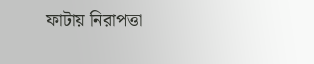ফাটায় নিরাপত্তা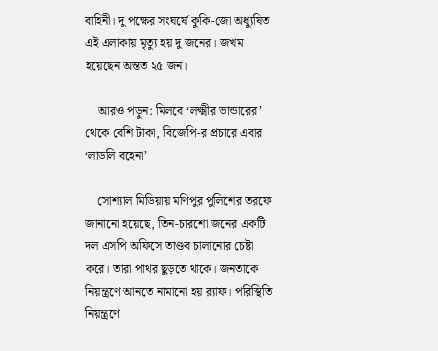বাহিনী। দু পক্ষের সংঘর্ষে কুকি-জো অধ্যুষিত এই এলাকায় মৃত্যু হয় দু জনের। জখম হয়েছেন অন্তত ২৫ জন।

    আরও পড়ুন: মিলবে ‘লক্ষ্মীর ভান্ডারের’ থেকে বেশি টাকা, বিজেপি-র প্রচারে এবার ‘লাডলি বহেনা’

    সোশ্যাল মিডিয়ায় মণিপুর পুলিশের তরফে জানানো হয়েছে, তিন-চারশো জনের একটি দল এসপি অফিসে তাণ্ডব চালানোর চেষ্টা করে। তারা পাথর ছুড়তে থাকে। জনতাকে নিয়ন্ত্রণে আনতে নামানো হয় ব়্যাফ। পরিস্থিতি নিয়ন্ত্রণে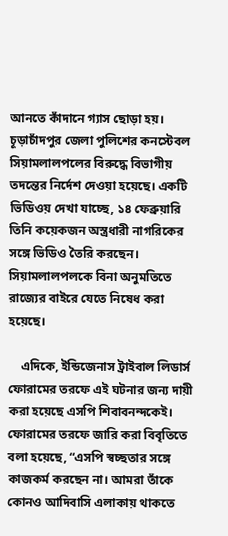আনতে কাঁদানে গ্যাস ছোড়া হয়। চূড়াচাঁদপুর জেলা পুলিশের কনস্টেবল সিয়ামলালপলের বিরুদ্ধে বিভাগীয় তদন্তের নির্দেশ দেওয়া হয়েছে। একটি ভিডিওয় দেখা যাচ্ছে, ১৪ ফেব্রুয়ারি তিনি কয়েকজন অস্ত্রধারী নাগরিকের সঙ্গে ভিডিও তৈরি করছেন। সিয়ামলালপলকে বিনা অনুমতিতে রাজ্যের বাইরে যেতে নিষেধ করা হয়েছে।

    এদিকে, ইন্ডিজেনাস ট্রাইবাল লিডার্স ফোরামের তরফে এই ঘটনার জন্য দায়ী করা হয়েছে এসপি শিবাবনন্দকেই। ফোরামের তরফে জারি করা বিবৃতিতে বলা হয়েছে, “এসপি স্বচ্ছতার সঙ্গে কাজকর্ম করছেন না। আমরা তাঁকে কোনও আদিবাসি এলাকায় থাকতে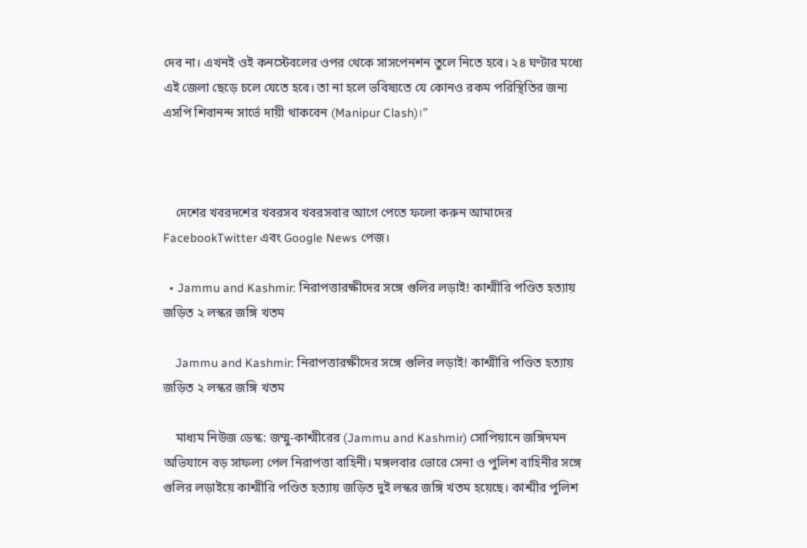দেব না। এখনই ওই কনস্টেবলের ওপর থেকে সাসপেনশন তুলে নিতে হবে। ২৪ ঘণ্টার মধ্যে এই জেলা ছেড়ে চলে যেতে হবে। তা না হলে ভবিষ্যতে যে কোনও রকম পরিস্থিতির জন্য এসপি শিবানন্দ সার্ভে দায়ী থাকবেন (Manipur Clash)।”



    দেশের খবরদশের খবরসব খবরসবার আগে পেতে ফলো করুন আমাদের FacebookTwitter এবং Google News পেজ।

  • Jammu and Kashmir: নিরাপত্তারক্ষীদের সঙ্গে গুলির লড়াই! কাশ্মীরি পণ্ডিত হত্যায় জড়িত ২ লস্কর জঙ্গি খতম

    Jammu and Kashmir: নিরাপত্তারক্ষীদের সঙ্গে গুলির লড়াই! কাশ্মীরি পণ্ডিত হত্যায় জড়িত ২ লস্কর জঙ্গি খতম

    মাধ্যম নিউজ ডেস্ক: জম্মু-কাশ্মীরের (Jammu and Kashmir) সোপিয়ানে জঙ্গিদমন অভিযানে বড় সাফল্য পেল নিরাপত্তা বাহিনী। মঙ্গলবার ভোরে সেনা ও পুলিশ বাহিনীর সঙ্গে গুলির লড়াইয়ে কাশ্মীরি পণ্ডিত হত্যায় জড়িত দুই লস্কর জঙ্গি খতম হয়েছে। কাশ্মীর পুলিশ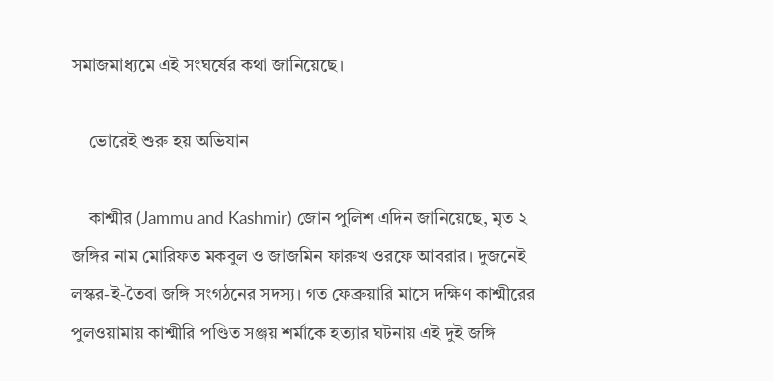সমাজমাধ্যমে এই সংঘর্ষের কথা জানিয়েছে।

    ভোরেই শুরু হয় অভিযান

    কাশ্মীর (Jammu and Kashmir) জোন পুলিশ এদিন জানিয়েছে, মৃত ২ জঙ্গির নাম মোরিফত মকবুল ও জাজমিন ফারুখ ওরফে আবরার। দুজনেই লস্কর-ই-তৈবা জঙ্গি সংগঠনের সদস্য। গত ফেব্রুয়ারি মাসে দক্ষিণ কাশ্মীরের পুলওয়ামায় কাশ্মীরি পণ্ডিত সঞ্জয় শর্মাকে হত্যার ঘটনায় এই দুই জঙ্গি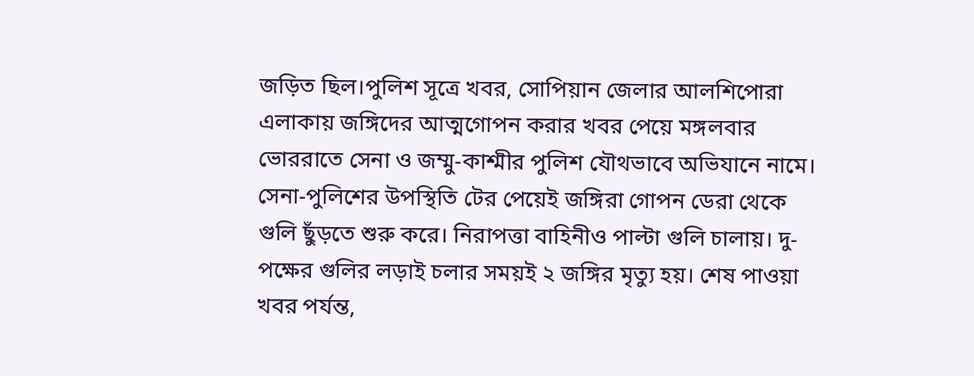জড়িত ছিল।পুলিশ সূত্রে খবর, সোপিয়ান জেলার আলশিপোরা এলাকায় জঙ্গিদের আত্মগোপন করার খবর পেয়ে মঙ্গলবার ভোররাতে সেনা ও জম্মু-কাশ্মীর পুলিশ যৌথভাবে অভিযানে নামে। সেনা-পুলিশের উপস্থিতি টের পেয়েই জঙ্গিরা গোপন ডেরা থেকে গুলি ছুঁড়তে শুরু করে। নিরাপত্তা বাহিনীও পাল্টা গুলি চালায়। দু-পক্ষের গুলির লড়াই চলার সময়ই ২ জঙ্গির মৃত্যু হয়। শেষ পাওয়া খবর পর্যন্ত,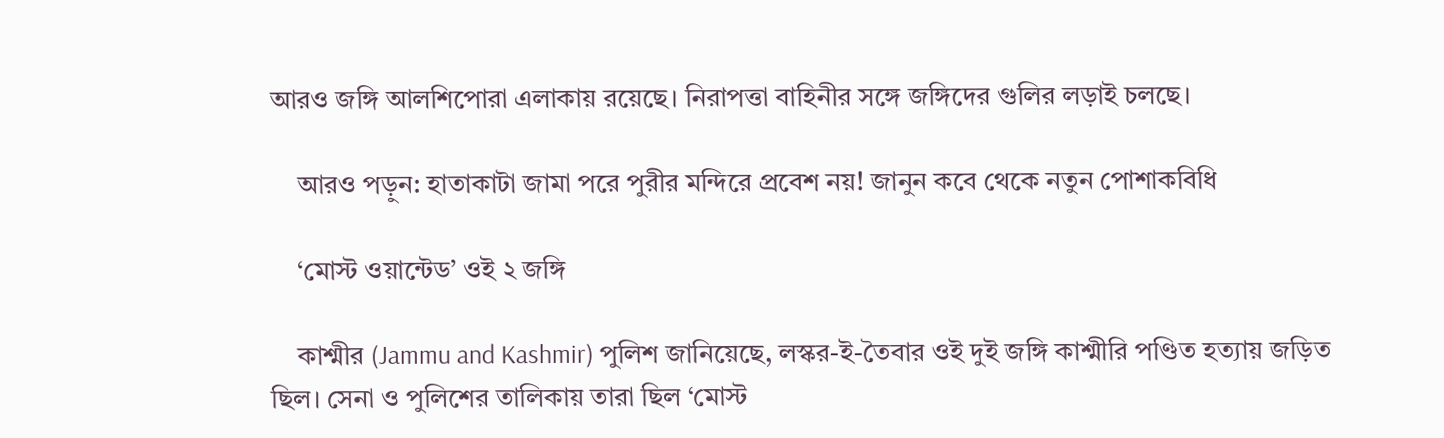আরও জঙ্গি আলশিপোরা এলাকায় রয়েছে। নিরাপত্তা বাহিনীর সঙ্গে জঙ্গিদের গুলির লড়াই চলছে।

    আরও পড়ুন: হাতাকাটা জামা পরে পুরীর মন্দিরে প্রবেশ নয়! জানুন কবে থেকে নতুন পোশাকবিধি

    ‘মোস্ট ওয়ান্টেড’ ওই ২ জঙ্গি

    কাশ্মীর (Jammu and Kashmir) পুলিশ জানিয়েছে, লস্কর-ই-তৈবার ওই দুই জঙ্গি কাশ্মীরি পণ্ডিত হত্যায় জড়িত ছিল। সেনা ও পুলিশের তালিকায় তারা ছিল ‘মোস্ট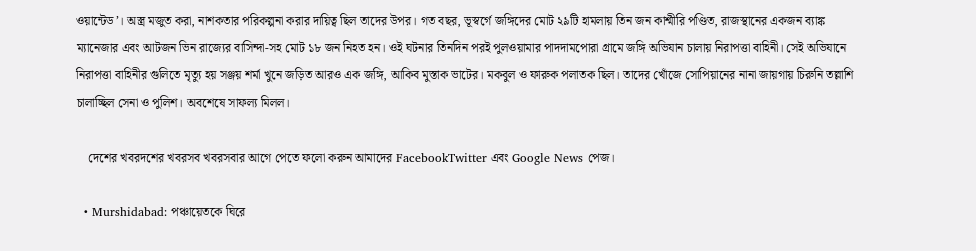ওয়ান্টেড’। অস্ত্র মজুত করা, নাশকতার পরিকল্পনা করার দায়িত্ব ছিল তাদের উপর। গত বছর, ভূস্বর্গে জঙ্গিদের মোট ২৯টি হামলায় তিন জন কাশ্মীরি পণ্ডিত, রাজস্থানের একজন ব্যাঙ্ক ম্যানেজার এবং আটজন ভিন‌ রাজ্যের বাসিন্দা-সহ মোট ১৮ জন নিহত হন। ওই ঘটনার তিনদিন পরই পুলওয়ামার পাদদামপোরা গ্রামে জঙ্গি অভিযান চালায় নিরাপত্তা বাহিনী। সেই অভিযানে নিরাপত্তা বাহিনীর গুলিতে মৃত্যু হয় সঞ্জয় শর্মা খুনে জড়িত আরও এক জঙ্গি, আকিব মুস্তাক ভাটের। মকবুল ও ফারুক পলাতক ছিল। তাদের খোঁজে সোপিয়ানের নানা জায়গায় চিরুনি তল্লাশি চালাচ্ছিল সেনা ও পুলিশ। অবশেষে সাফল্য মিলল।

    দেশের খবরদশের খবরসব খবরসবার আগে পেতে ফলো করুন আমাদের FacebookTwitter এবং Google News পেজ।

  • Murshidabad: পঞ্চায়েতকে ঘিরে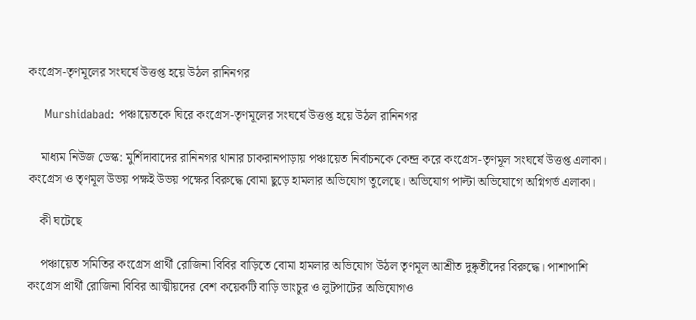কংগ্রেস-তৃণমূলের সংঘর্ষে উত্তপ্ত হয়ে উঠল রানিনগর

    Murshidabad: পঞ্চায়েতকে ঘিরে কংগ্রেস-তৃণমূলের সংঘর্ষে উত্তপ্ত হয়ে উঠল রানিনগর

    মাধ্যম নিউজ ডেস্ক: মুর্শিদাবাদের রানিনগর থানার চাকরানপাড়ায় পঞ্চায়েত নির্বাচনকে কেন্দ্র করে কংগ্রেস-তৃণমূল সংঘর্ষে উত্তপ্ত এলাকা। কংগ্রেস ও তৃণমূল উভয় পক্ষই উভয় পক্ষের বিরুদ্ধে বোমা ছুড়ে হামলার অভিযোগ তুলেছে। অভিযোগ পাল্টা অভিযোগে অগ্নিগর্ভ এলাকা।

    কী ঘটেছে

    পঞ্চায়েত সমিতির কংগ্রেস প্রার্থী রোজিনা বিবির বাড়িতে বোমা হামলার অভিযোগ উঠল তৃণমূল আশ্রীত দুষ্কৃতীদের বিরুদ্ধে। পাশাপাশি কংগ্রেস প্রার্থী রোজিনা বিবির আত্মীয়দের বেশ কয়েকটি বাড়ি ভাংচুর ও লুটপাটের অভিযোগও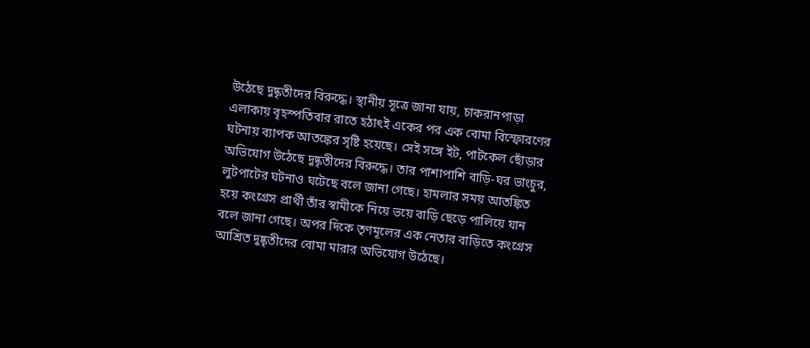উঠেছে দুষ্কৃতীদের বিরুদ্ধে। স্থানীয় সূত্রে জানা যায়, চাকরানপাড়া এলাকায় বৃহস্পতিবার রাতে হঠাৎই একের পর এক বোমা বিস্ফোরণের ঘটনায় ব্যাপক আতঙ্কের সৃষ্টি হয়েছে। সেই সঙ্গে ইট, পাটকেল ছোঁড়ার অভিযোগ উঠেছে দুষ্কৃতীদের বিরুদ্ধে। তার পাশাপাশি বাড়ি-ঘর ভাংচুর, লুটপাটের ঘটনাও ঘটেছে বলে জানা গেছে। হামলার সময় আতঙ্কিত হয়ে কংগ্রেস প্রার্থী তাঁর স্বামীকে নিয়ে ভয়ে বাড়ি ছেড়ে পালিয়ে যান বলে জানা গেছে। অপর দিকে তৃণমূলের এক নেতার বাড়িতে কংগ্রেস আশ্রিত দুষ্কৃতীদের বোমা মারার অভিযোগ উঠেছে।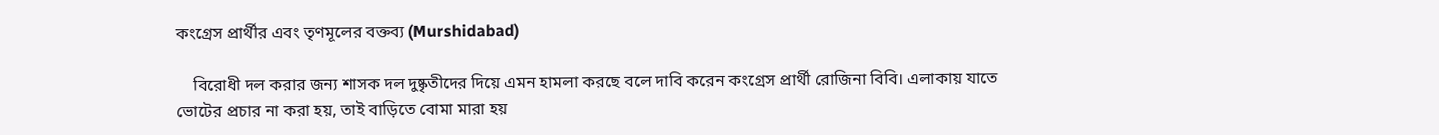কংগ্রেস প্রার্থীর এবং তৃণমূলের বক্তব্য (Murshidabad)

    বিরোধী দল করার জন্য শাসক দল দুষ্কৃতীদের দিয়ে এমন হামলা করছে বলে দাবি করেন কংগ্রেস প্রার্থী রোজিনা বিবি। এলাকায় যাতে ভোটের প্রচার না করা হয়, তাই বাড়িতে বোমা মারা হয়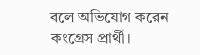বলে অভিযোগ করেন কংগ্রেস প্রার্থী।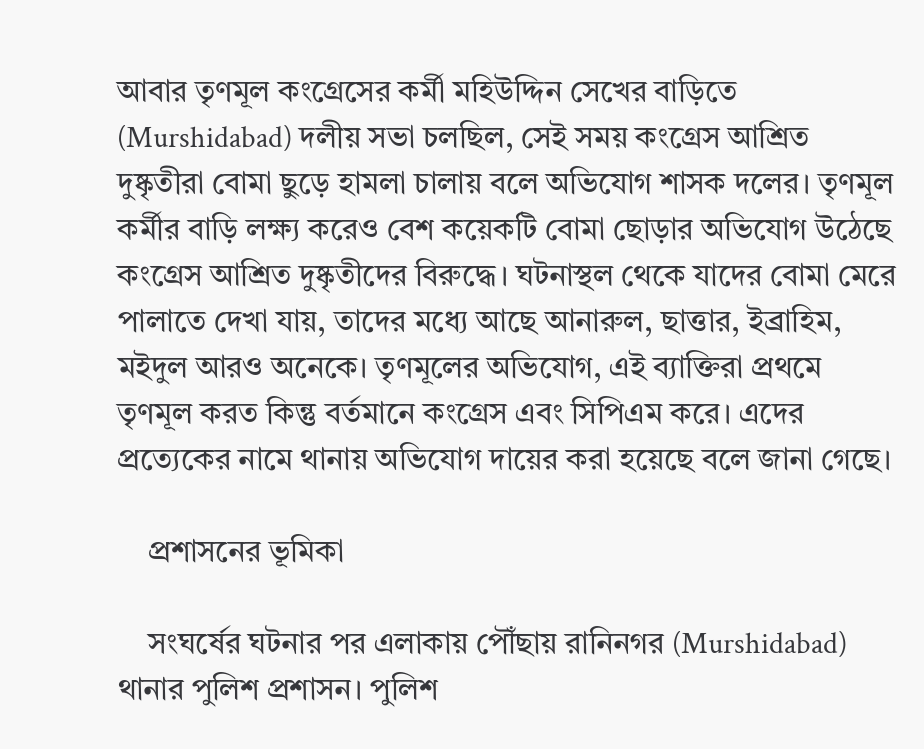আবার তৃণমূল কংগ্রেসের কর্মী মহিউদ্দিন সেখের বাড়িতে (Murshidabad) দলীয় সভা চলছিল, সেই সময় কংগ্রেস আশ্রিত দুষ্কৃতীরা বোমা ছুড়ে হামলা চালায় বলে অভিযোগ শাসক দলের। তৃণমূল কর্মীর বাড়ি লক্ষ্য করেও বেশ কয়েকটি বোমা ছোড়ার অভিযোগ উঠেছে কংগ্রেস আশ্রিত দুষ্কৃতীদের বিরুদ্ধে। ঘটনাস্থল থেকে যাদের বোমা মেরে পালাতে দেখা যায়, তাদের মধ্যে আছে আনারুল, ছাত্তার, ইব্রাহিম, মইদুল আরও অনেকে। তৃণমূলের অভিযোগ, এই ব্যাক্তিরা প্রথমে তৃণমূল করত কিন্তু বর্তমানে কংগ্রেস এবং সিপিএম করে। এদের প্রত্যেকের নামে থানায় অভিযোগ দায়ের করা হয়েছে বলে জানা গেছে।

    প্রশাসনের ভূমিকা

    সংঘর্ষের ঘটনার পর এলাকায় পৌঁছায় রানিনগর (Murshidabad) থানার পুলিশ প্রশাসন। পুলিশ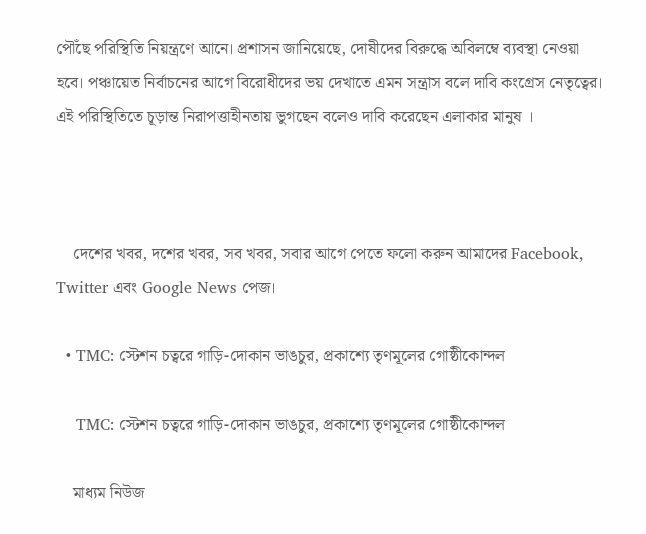পৌঁছে পরিস্থিতি নিয়ন্ত্রণে আনে। প্রশাসন জানিয়েছে, দোষীদের বিরুদ্ধে অবিলম্বে ব্যবস্থা নেওয়া হবে। পঞ্চায়েত নির্বাচনের আগে বিরোধীদের ভয় দেখাতে এমন সন্ত্রাস বলে দাবি কংগ্রেস নেতৃত্বের। এই পরিস্থিতিতে চূড়ান্ত নিরাপত্তাহীনতায় ভুগছেন বলেও দাবি করেছেন এলাকার মানুষ ।



    দেশের খবর, দশের খবর, সব খবর, সবার আগে পেতে ফলো করুন আমাদের Facebook, Twitter এবং Google News পেজ।

  • TMC: স্টেশন চত্বরে গাড়ি-দোকান ভাঙচুর, প্রকাশ্যে তৃণমূলের গোষ্ঠীকোন্দল

    TMC: স্টেশন চত্বরে গাড়ি-দোকান ভাঙচুর, প্রকাশ্যে তৃণমূলের গোষ্ঠীকোন্দল

    মাধ্যম নিউজ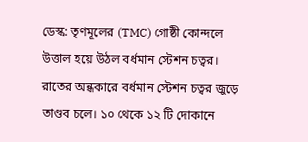ডেস্ক: তৃণমূলের (TMC) গোষ্ঠী কোন্দলে উত্তাল হয়ে উঠল বর্ধমান স্টেশন চত্বর। রাতের অন্ধকারে বর্ধমান স্টেশন চত্বর জুড়ে তাণ্ডব চলে। ১০ থেকে ১২ টি দোকানে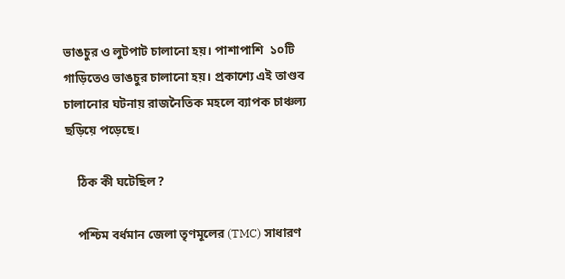ভাঙচুর ও লুটপাট চালানো হয়। পাশাপাশি  ১০টি গাড়িতেও ভাঙচুর চালানো হয়। প্রকাশ্যে এই তাণ্ডব চালানোর ঘটনায় রাজনৈতিক মহলে ব্যাপক চাঞ্চল্য ছড়িয়ে পড়েছে।

    ঠিক কী ঘটেছিল?

    পশ্চিম বর্ধমান জেলা তৃণমূলের (TMC) সাধারণ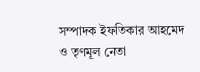সম্পাদক ইফতিকার আহমেদ ও তৃণমূল নেতা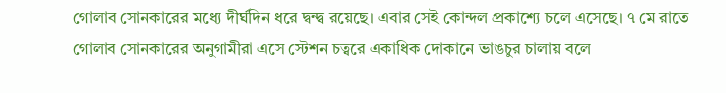গোলাব সোনকারের মধ্যে দীর্ঘদিন ধরে দ্বন্দ্ব রয়েছে। এবার সেই কোন্দল প্রকাশ্যে চলে এসেছে। ৭ মে রাতে গোলাব সোনকারের অনুগামীরা এসে স্টেশন চত্বরে একাধিক দোকানে ভাঙচুর চালায় বলে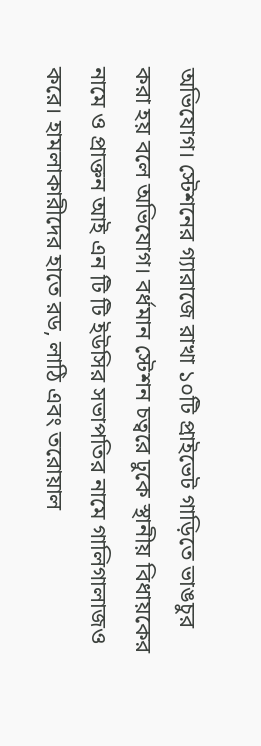অভিযোগ। স্টেশনের গ্যারাজে রাখা ১০টি প্রাইভেট গাড়িতে ভাঙচুর করা হয় বলে অভিযোগ। বর্ধমান স্টেশন চত্বরে ঢুকে স্থানীয় বিধায়কের নামে ও প্রাক্তন আই এন টি টি ইউসির সভাপতির নামে গালিগালাজও করে। হামলাকারীদের হাতে রড, লাঠি এবং তরোয়াল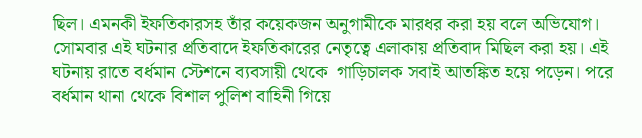ছিল। এমনকী ইফতিকারসহ তাঁর কয়েকজন অনুগামীকে মারধর করা হয় বলে অভিযোগ। সোমবার এই ঘটনার প্রতিবাদে ইফতিকারের নেতৃত্বে এলাকায় প্রতিবাদ মিছিল করা হয়। এই ঘটনায় রাতে বর্ধমান স্টেশনে ব্যবসায়ী থেকে  গাড়িচালক সবাই আতঙ্কিত হয়ে পড়েন। পরে বর্ধমান থানা থেকে বিশাল পুলিশ বাহিনী গিয়ে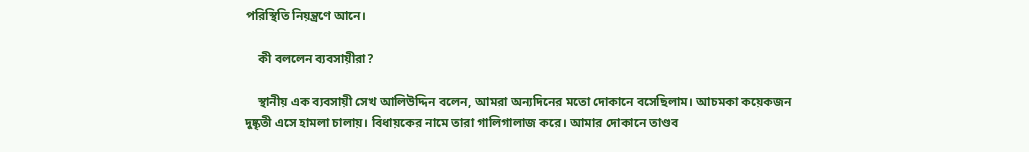পরিস্থিতি নিয়ন্ত্রণে আনে।

    কী বললেন ব্যবসায়ীরা?

    স্থানীয় এক ব্যবসায়ী সেখ আলিউদ্দিন বলেন, আমরা অন্যদিনের মতো দোকানে বসেছিলাম। আচমকা কয়েকজন দুষ্কৃতী এসে হামলা চালায়। বিধায়কের নামে তারা গালিগালাজ করে। আমার দোকানে তাণ্ডব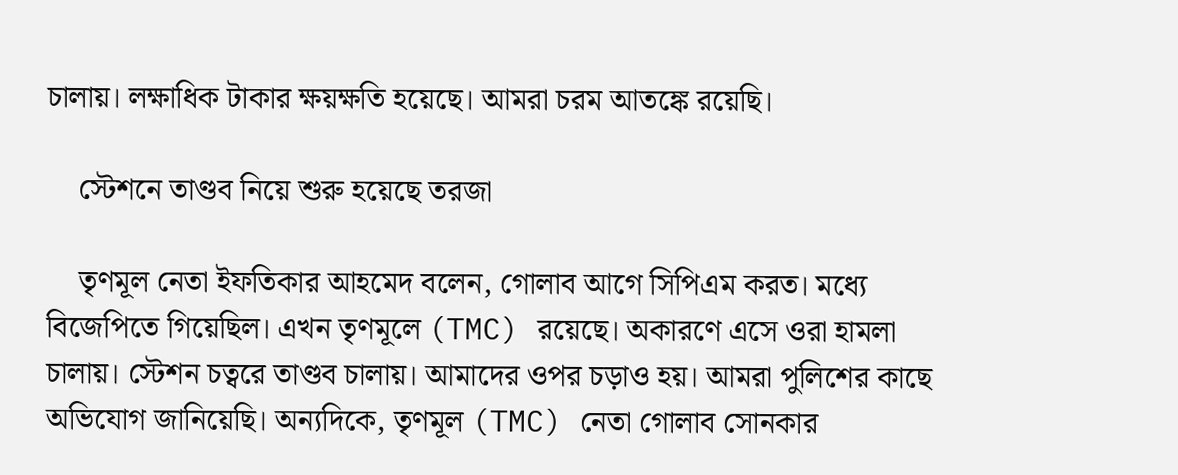চালায়। লক্ষাধিক টাকার ক্ষয়ক্ষতি হয়েছে। আমরা চরম আতঙ্কে রয়েছি।

    স্টেশনে তাণ্ডব নিয়ে শুরু হয়েছে তরজা

    তৃণমূল নেতা ইফতিকার আহমেদ বলেন, গোলাব আগে সিপিএম করত। মধ্যে বিজেপিতে গিয়েছিল। এখন তৃণমূলে (TMC) রয়েছে। অকারণে এসে ওরা হামলা চালায়। স্টেশন চত্বরে তাণ্ডব চালায়। আমাদের ওপর চড়াও হয়। আমরা পুলিশের কাছে অভিযোগ জানিয়েছি। অন্যদিকে, তৃণমূল (TMC) নেতা গোলাব সোনকার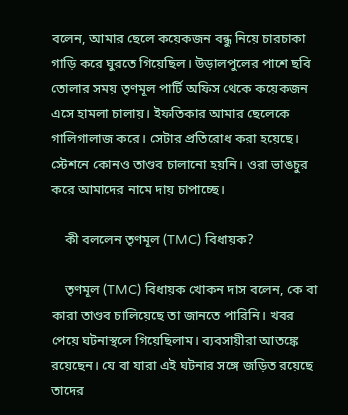বলেন, আমার ছেলে কয়েকজন বন্ধু নিয়ে চারচাকা গাড়ি করে ঘুরতে গিয়েছিল। উড়ালপুলের পাশে ছবি তোলার সময় তৃণমূল পার্টি অফিস থেকে কয়েকজন এসে হামলা চালায়। ইফতিকার আমার ছেলেকে গালিগালাজ করে। সেটার প্রতিরোধ করা হয়েছে। স্টেশনে কোনও তাণ্ডব চালানো হয়নি। ওরা ভাঙচুর করে আমাদের নামে দায় চাপাচ্ছে।

    কী বললেন তৃণমূল (TMC) বিধায়ক?

    তৃণমূল (TMC) বিধায়ক খোকন দাস বলেন, কে বা কারা তাণ্ডব চালিয়েছে তা জানতে পারিনি। খবর পেয়ে ঘটনাস্থলে গিয়েছিলাম। ব্যবসায়ীরা আতঙ্কে রয়েছেন। যে বা যারা এই ঘটনার সঙ্গে জড়িত রয়েছে তাদের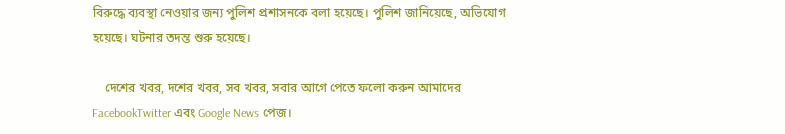বিরুদ্ধে ব্যবস্থা নেওয়ার জন্য পুলিশ প্রশাসনকে বলা হয়েছে। পুলিশ জানিয়েছে, অভিযোগ হয়েছে। ঘটনার তদন্ত শুরু হয়েছে।

    দেশের খবর, দশের খবর, সব খবর, সবার আগে পেতে ফলো করুন আমাদের FacebookTwitter এবং Google News পেজ।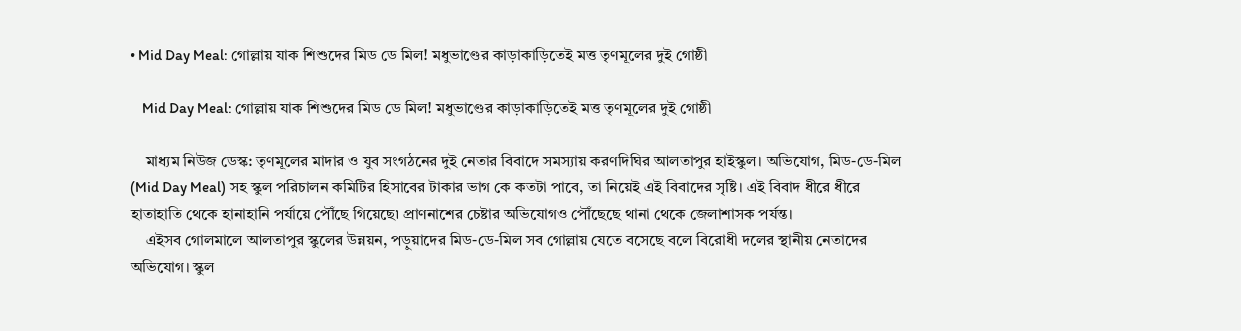• Mid Day Meal: গোল্লায় যাক শিশুদের মিড ডে মিল! মধুভাণ্ডের কাড়াকাড়িতেই মত্ত তৃণমূলের দুই গোষ্ঠী

    Mid Day Meal: গোল্লায় যাক শিশুদের মিড ডে মিল! মধুভাণ্ডের কাড়াকাড়িতেই মত্ত তৃণমূলের দুই গোষ্ঠী

    মাধ্যম নিউজ ডেস্ক: তৃণমূলের মাদার ও যুব সংগঠনের দুই নেতার বিবাদে সমস্যায় করণদিঘির আলতাপুর হাইস্কুল। অভিযোগ, মিড-ডে-মিল (Mid Day Meal) সহ স্কুল পরিচালন কমিটির হিসাবের টাকার ভাগ কে কতটা পাবে, তা নিয়েই এই বিবাদের সৃষ্টি। এই বিবাদ ধীরে ধীরে হাতাহাতি থেকে হানাহানি পর্যায়ে পৌঁছে গিয়েছে৷ প্রাণনাশের চেষ্টার অভিযোগও পৌঁছেছে থানা থেকে জেলাশাসক পর্যন্ত।
    এইসব গোলমালে আলতাপুর স্কুলের উন্নয়ন, পড়ুয়াদের মিড-ডে-মিল সব গোল্লায় যেতে বসেছে বলে বিরোধী দলের স্থানীয় নেতাদের অভিযোগ। স্কুল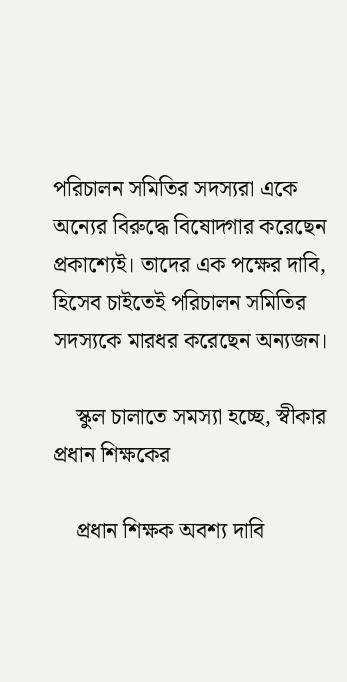পরিচালন সমিতির সদস্যরা একে অন্যের বিরুদ্ধে বিষোদ্গার করেছেন প্রকাশ্যেই। তাদের এক পক্ষের দাবি, হিসেব চাইতেই পরিচালন সমিতির সদস্যকে মারধর করেছেন অন্যজন।

    স্কুল চালাতে সমস্যা হচ্ছে, স্বীকার প্রধান শিক্ষকের

    প্রধান শিক্ষক অবশ্য দাবি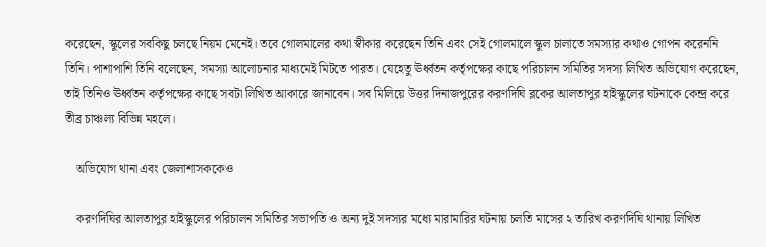করেছেন, স্কুলের সবকিছু চলছে নিয়ম মেনেই। তবে গোলমালের কথা স্বীকার করেছেন তিনি এবং সেই গোলমালে স্কুল চালাতে সমস্যার কথাও গোপন করেননি তিনি। পাশাপাশি তিনি বলেছেন, সমস্যা আলোচনার মাধ্যমেই মিটতে পারত। যেহেতু ঊর্ধ্বতন কর্তৃপক্ষের কাছে পরিচালন সমিতির সদস্য লিখিত অভিযোগ করেছেন, তাই তিনিও ঊর্ধ্বতন কর্তৃপক্ষের কাছে সবটা লিখিত আকারে জানাবেন। সব মিলিয়ে উত্তর দিনাজপুরের করণদিঘি ব্লকের আলতাপুর হাইস্কুলের ঘটনাকে কেন্দ্র করে তীব্র চাঞ্চল্য বিভিন্ন মহলে।

    অভিযোগ থানা এবং জেলাশাসককেও

    করণদিঘির আলতাপুর হাইস্কুলের পরিচালন সমিতির সভাপতি ও অন্য দুই সদস্যর মধ্যে মারামারির ঘটনায় চলতি মাসের ২ তারিখ করণদিঘি থানায় লিখিত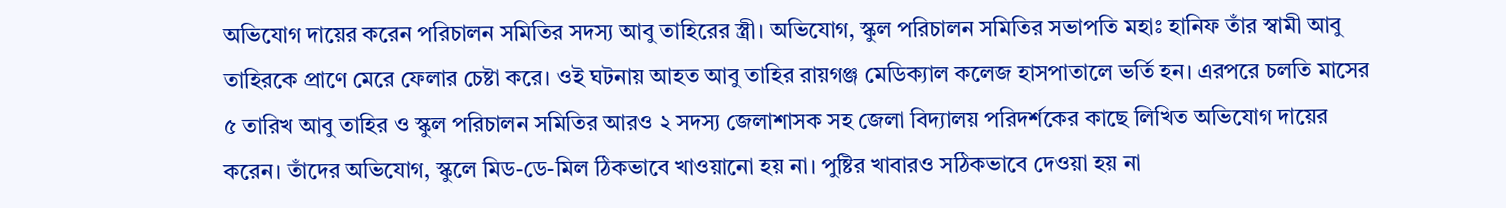অভিযোগ দায়ের করেন পরিচালন সমিতির সদস্য আবু তাহিরের স্ত্রী। অভিযোগ, স্কুল পরিচালন সমিতির সভাপতি মহাঃ হানিফ তাঁর স্বামী আবু তাহিরকে প্রাণে মেরে ফেলার চেষ্টা করে। ওই ঘটনায় আহত আবু তাহির রায়গঞ্জ মেডিক্যাল কলেজ হাসপাতালে ভর্তি হন। এরপরে চলতি মাসের ৫ তারিখ আবু তাহির ও স্কুল পরিচালন সমিতির আরও ২ সদস্য জেলাশাসক সহ জেলা বিদ্যালয় পরিদর্শকের কাছে লিখিত অভিযোগ দায়ের করেন। তাঁদের অভিযোগ, স্কুলে মিড-ডে-মিল ঠিকভাবে খাওয়ানো হয় না। পুষ্টির খাবারও সঠিকভাবে দেওয়া হয় না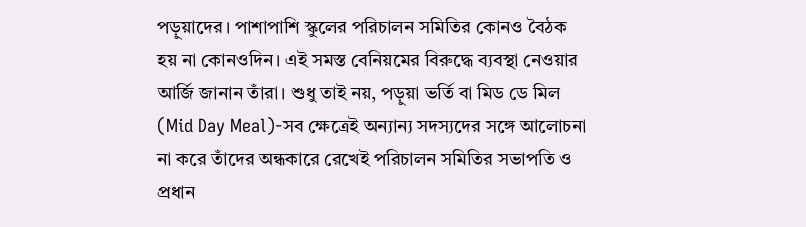পড়ুয়াদের। পাশাপাশি স্কুলের পরিচালন সমিতির কোনও বৈঠক হয় না কোনওদিন। এই সমস্ত বেনিয়মের বিরুদ্ধে ব্যবস্থা নেওয়ার আর্জি জানান তাঁরা। শুধু তাই নয়, পড়ুয়া ভর্তি বা মিড ডে মিল (Mid Day Meal)-সব ক্ষেত্রেই অন্যান্য সদস্যদের সঙ্গে আলোচনা না করে তাঁদের অন্ধকারে রেখেই পরিচালন সমিতির সভাপতি ও প্রধান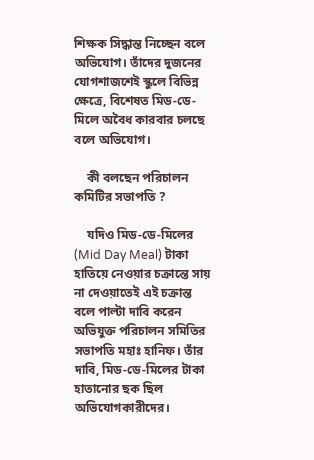শিক্ষক সিদ্ধান্ত নিচ্ছেন বলে অভিযোগ। তাঁদের দুজনের যোগশাজশেই স্কুলে বিভিন্ন ক্ষেত্রে, বিশেষত মিড-ডে-মিলে অবৈধ কারবার চলছে বলে অভিযোগ।

    কী বলছেন পরিচালন কমিটির সভাপতি ?

    যদিও মিড-ডে-মিলের (Mid Day Meal) টাকা হাতিয়ে নেওয়ার চক্রান্তে সায় না দেওয়াতেই এই চক্রান্ত বলে পাল্টা দাবি করেন অভিযুক্ত পরিচালন সমিতির সভাপতি মহাঃ হানিফ। তাঁর দাবি, মিড-ডে-মিলের টাকা হাতানোর ছক ছিল অভিযোগকারীদের।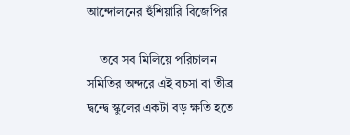আন্দোলনের হুঁশিয়ারি বিজেপির

    তবে সব মিলিয়ে পরিচালন সমিতির অন্দরে এই বচসা বা তীব্র দ্বন্দ্বে স্কুলের একটা বড় ক্ষতি হতে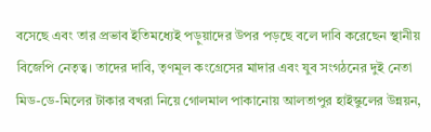বসেছে এবং তার প্রভাব ইতিমধ্যেই পড়ুয়াদের উপর পড়ছে বলে দাবি করেছেন স্থানীয় বিজেপি নেতৃত্ব। তাদের দাবি, তৃণমূল কংগ্রেসের মাদার এবং যুব সংগঠনের দুই নেতা মিড-ডে-মিলের টাকার বখরা নিয়ে গোলমাল পাকানোয় আলতাপুর হাইস্কুলের উন্নয়ন,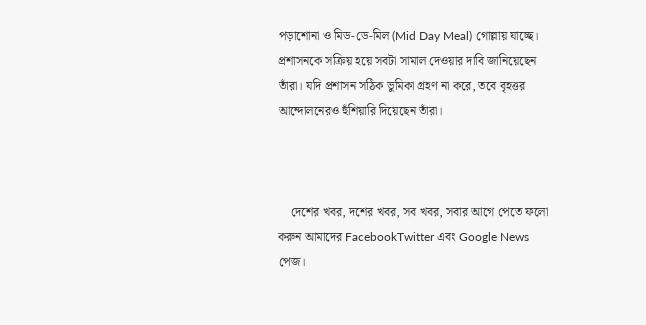পড়াশোনা ও মিড-ডে-মিল (Mid Day Meal) গোল্লায় যাচ্ছে। প্রশাসনকে সক্রিয় হয়ে সবটা সামাল দেওয়ার দাবি জানিয়েছেন তাঁরা। যদি প্রশাসন সঠিক ভুমিকা গ্রহণ না করে, তবে বৃহত্তর আন্দোলনেরও হুঁশিয়ারি দিয়েছেন তাঁরা।



    দেশের খবর, দশের খবর, সব খবর, সবার আগে পেতে ফলো করুন আমাদের FacebookTwitter এবং Google News পেজ।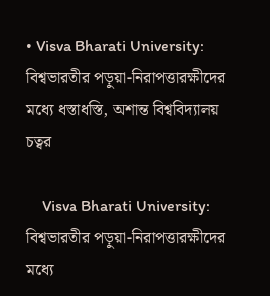• Visva Bharati University: বিশ্বভারতীর পড়ুয়া-নিরাপত্তারক্ষীদের মধ্যে ধস্তাধস্তি, অশান্ত বিশ্ববিদ্যালয় চত্বর

    Visva Bharati University: বিশ্বভারতীর পড়ুয়া-নিরাপত্তারক্ষীদের মধ্যে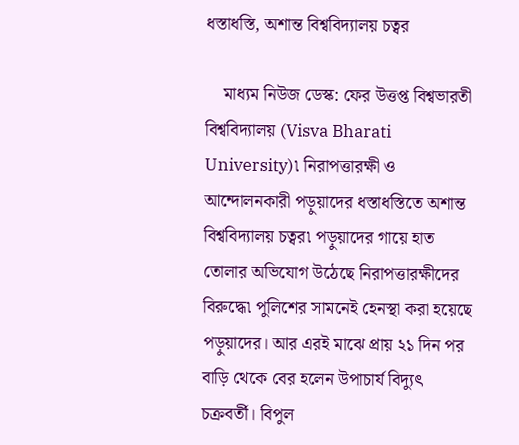ধস্তাধস্তি, অশান্ত বিশ্ববিদ্যালয় চত্বর

    মাধ্যম নিউজ ডেস্ক: ফের উত্তপ্ত বিশ্বভারতী বিশ্ববিদ্যালয় (Visva Bharati University)৷ নিরাপত্তারক্ষী ও আন্দোলনকারী পড়ুয়াদের ধস্তাধস্তিতে অশান্ত বিশ্ববিদ্যালয় চত্বর৷ পড়ুয়াদের গায়ে হাত তোলার অভিযোগ উঠেছে নিরাপত্তারক্ষীদের বিরুদ্ধে৷ পুলিশের সামনেই হেনস্থা করা হয়েছে পড়ুয়াদের। আর এরই মাঝে প্রায় ২১ দিন পর বাড়ি থেকে বের হলেন উপাচার্য বিদ্যুৎ চক্রবর্তী। বিপুল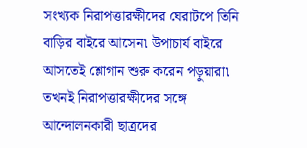সংখ্যক নিরাপত্তারক্ষীদের ঘেরাটপে তিনি বাড়ির বাইরে আসেন৷ উপাচার্য বাইরে আসতেই শ্লোগান শুরু করেন পড়ুয়ারা৷ তখনই নিরাপত্তারক্ষীদের সঙ্গে আন্দোলনকারী ছাত্রদের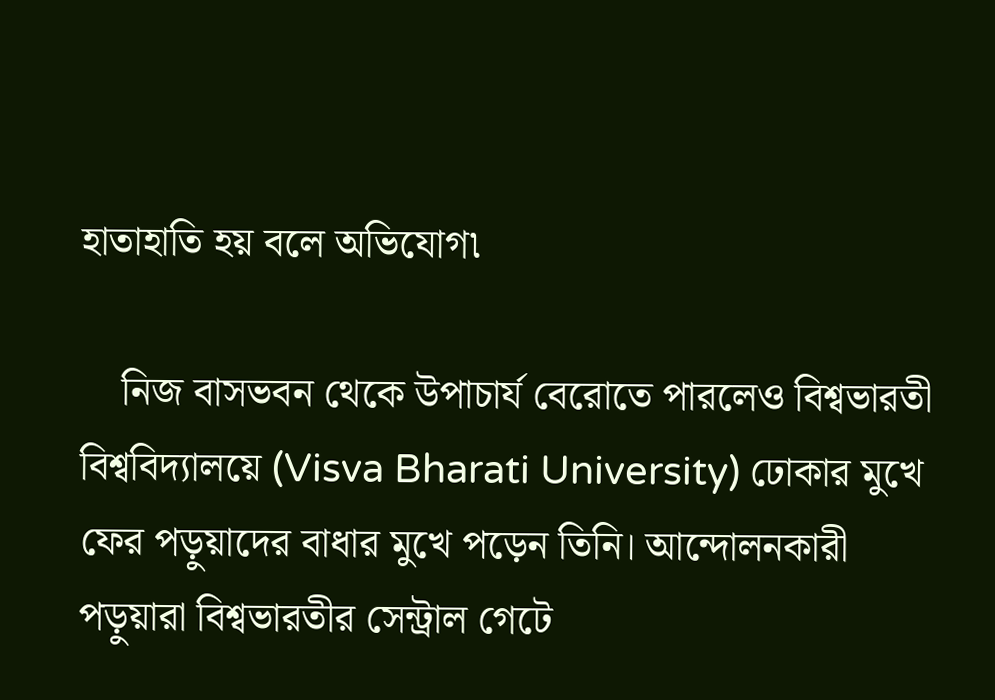হাতাহাতি হয় বলে অভিযোগ৷

    নিজ বাসভবন থেকে উপাচার্য বেরোতে পারলেও বিশ্বভারতী বিশ্ববিদ্যালয়ে (Visva Bharati University) ঢোকার মুখে ফের পড়ুয়াদের বাধার মুখে পড়েন তিনি। আন্দোলনকারী পড়ুয়ারা বিশ্বভারতীর সেন্ট্রাল গেটে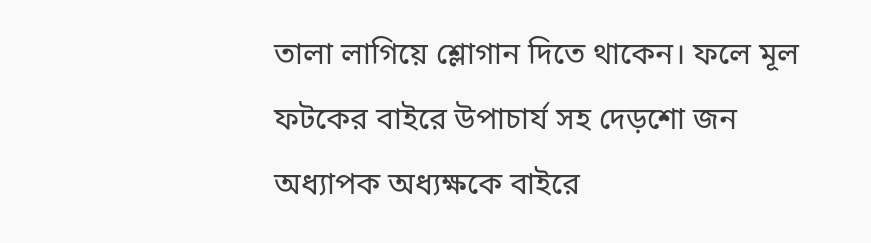তালা লাগিয়ে শ্লোগান দিতে থাকেন। ফলে মূল ফটকের বাইরে উপাচার্য সহ দেড়শো জন অধ্যাপক অধ্যক্ষকে বাইরে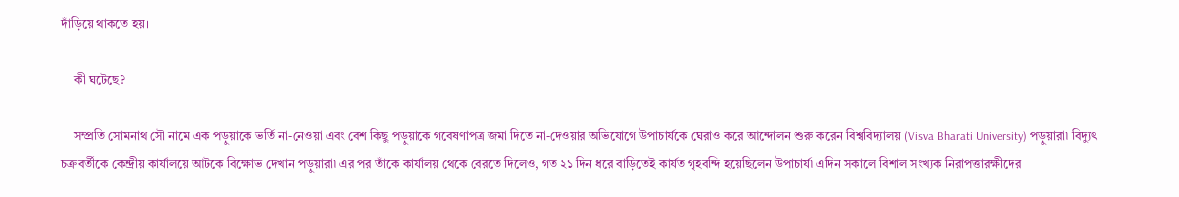দাঁড়িয়ে থাকতে হয়।

    কী ঘটেছে?

    সম্প্রতি সোমনাথ সৌ নামে এক পড়ুয়াকে ভর্তি না-নেওয়া এবং বেশ কিছু পড়ুয়াকে গবেষণাপত্র জমা দিতে না-দেওয়ার অভিযোগে উপাচার্যকে ঘেরাও করে আন্দোলন শুরু করেন বিশ্ববিদ্যালয় (Visva Bharati University) পড়ুয়ারা৷ বিদ্যুৎ চক্রবর্তীকে কেন্দ্রীয় কার্যালয়ে আটকে বিক্ষোভ দেখান পড়ুয়ারা৷ এর পর তাঁকে কার্যালয় থেকে বেরতে দিলেও, গত ২১ দিন ধরে বাড়িতেই কার্যত গৃহবন্দি হয়েছিলেন উপাচার্য৷ এদিন সকালে বিশাল সংখ্যক নিরাপত্তারক্ষীদের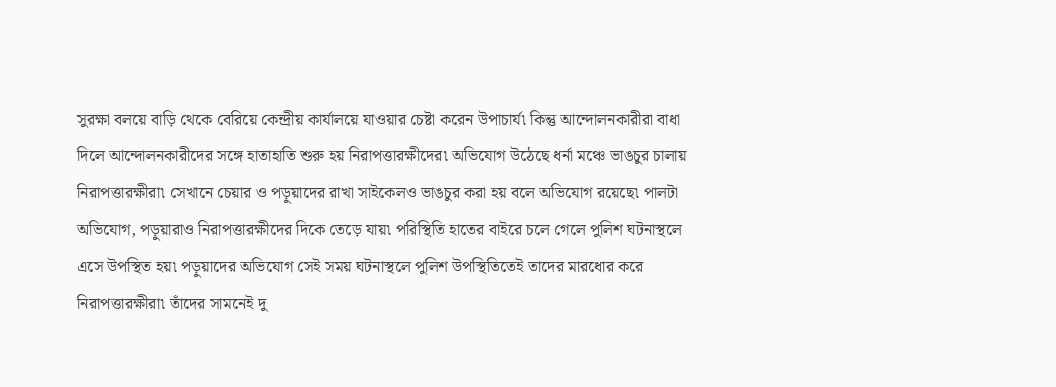সুরক্ষা বলয়ে বাড়ি থেকে বেরিয়ে কেন্দ্রীয় কার্যালয়ে যাওয়ার চেষ্টা করেন উপাচার্য৷ কিন্তু আন্দোলনকারীরা বাধা দিলে আন্দোলনকারীদের সঙ্গে হাতাহাতি শুরু হয় নিরাপত্তারক্ষীদের৷ অভিযোগ উঠেছে ধর্না মঞ্চে ভাঙচুর চালায় নিরাপত্তারক্ষীরা৷ সেখানে চেয়ার ও পড়ুয়াদের রাখা সাইকেলও ভাঙচুর করা হয় বলে অভিযোগ রয়েছে৷ পালটা অভিযোগ, পড়ুয়ারাও নিরাপত্তারক্ষীদের দিকে তেড়ে যায়৷ পরিস্থিতি হাতের বাইরে চলে গেলে পুলিশ ঘটনাস্থলে এসে উপস্থিত হয়৷ পড়ুয়াদের অভিযোগ সেই সময় ঘটনাস্থলে পুলিশ উপস্থিতিতেই তাদের মারধোর করে নিরাপত্তারক্ষীরা৷ তাঁদের সামনেই দু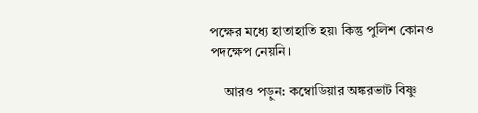পক্ষের মধ্যে হাতাহাতি হয়৷ কিন্তু পুলিশ কোনও পদক্ষেপ নেয়নি।

    আরও পড়ুন: কম্বোডিয়ার অঙ্করভাট বিষ্ণু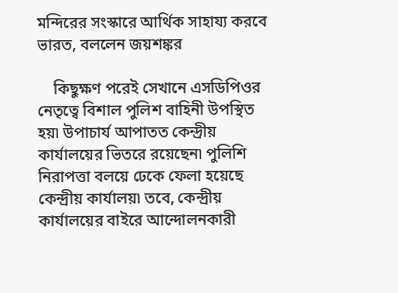মন্দিরের সংস্কারে আর্থিক সাহায্য করবে ভারত, বললেন জয়শঙ্কর

    কিছুক্ষণ পরেই সেখানে এসডিপিওর নেতৃত্বে বিশাল পুলিশ বাহিনী উপস্থিত হয়৷ উপাচার্য আপাতত কেন্দ্রীয় কার্যালয়ের ভিতরে রয়েছেন৷ পুলিশি নিরাপত্তা বলয়ে ঢেকে ফেলা হয়েছে কেন্দ্রীয় কার্যালয়৷ তবে, কেন্দ্রীয় কার্যালয়ের বাইরে আন্দোলনকারী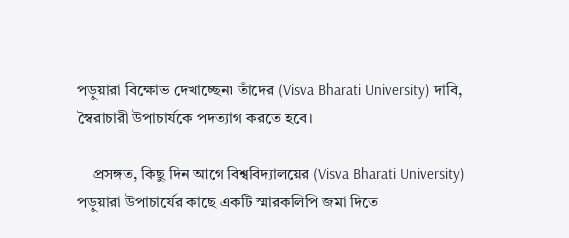পড়ুয়ারা বিক্ষোভ দেখাচ্ছেন৷ তাঁদের (Visva Bharati University) দাবি, স্বৈরাচারী উপাচার্যকে পদত্যাগ করতে হবে।

    প্রসঙ্গত, কিছু দিন আগে বিশ্ববিদ্যালয়ের (Visva Bharati University) পড়ুয়ারা উপাচার্যের কাছে একটি স্মারকলিপি জমা দিতে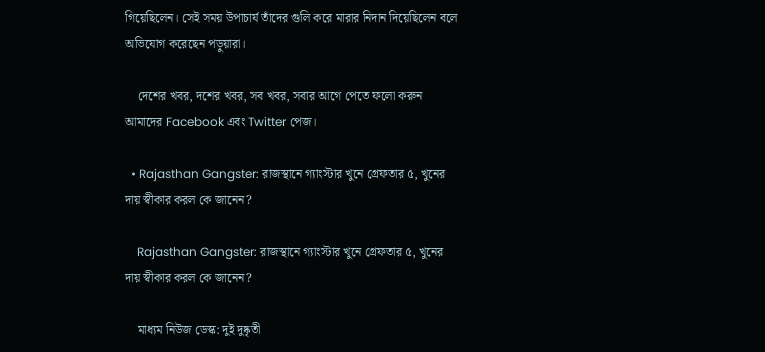গিয়েছিলেন। সেই সময় উপাচার্য তাঁদের গুলি করে মারার নিদান দিয়েছিলেন বলে অভিযোগ করেছেন পড়ুয়ারা।

    দেশের খবর, দশের খবর, সব খবর, সবার আগে পেতে ফলো করুন আমাদের Facebook এবং Twitter পেজ।

  • Rajasthan Gangster: রাজস্থানে গ্যাংস্টার খুনে গ্রেফতার ৫, খুনের দায় স্বীকার করল কে জানেন?

    Rajasthan Gangster: রাজস্থানে গ্যাংস্টার খুনে গ্রেফতার ৫, খুনের দায় স্বীকার করল কে জানেন?

    মাধ্যম নিউজ ডেস্ক: দুই দুষ্কৃতী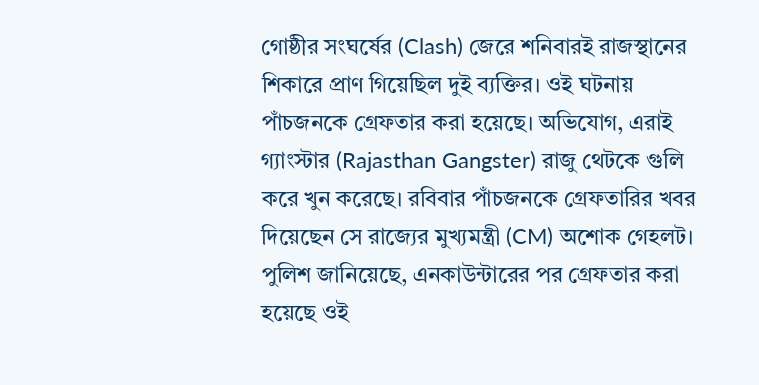গোষ্ঠীর সংঘর্ষের (Clash) জেরে শনিবারই রাজস্থানের শিকারে প্রাণ গিয়েছিল দুই ব্যক্তির। ওই ঘটনায় পাঁচজনকে গ্রেফতার করা হয়েছে। অভিযোগ, এরাই গ্যাংস্টার (Rajasthan Gangster) রাজু থেটকে গুলি করে খুন করেছে। রবিবার পাঁচজনকে গ্রেফতারির খবর দিয়েছেন সে রাজ্যের মুখ্যমন্ত্রী (CM) অশোক গেহলট। পুলিশ জানিয়েছে, এনকাউন্টারের পর গ্রেফতার করা হয়েছে ওই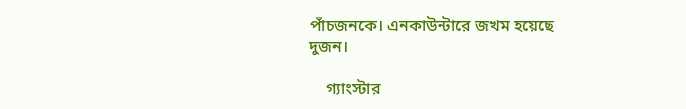পাঁচজনকে। এনকাউন্টারে জখম হয়েছে দুজন।

    গ্যাংস্টার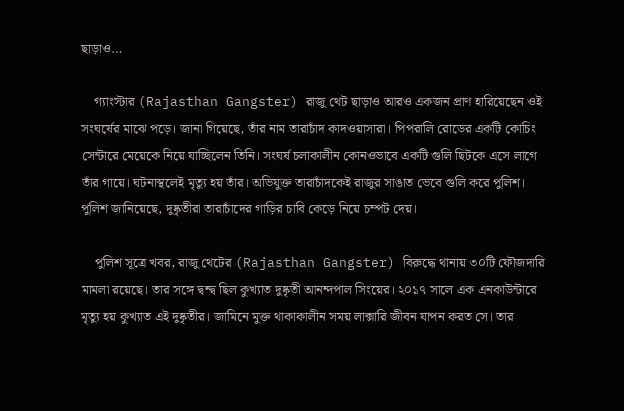ছাড়াও…

    গ্যাংস্টার (Rajasthan Gangster) রাজু থেট ছাড়াও আরও একজন প্রাণ হারিয়েছেন ওই সংঘর্ষের মাঝে পড়ে। জানা গিয়েছে, তাঁর নাম তারাচাঁদ কাদওয়াসারা। পিপরালি রোডের একটি কোচিং সেন্টারে মেয়েকে নিয়ে যাচ্ছিলেন তিনি। সংঘর্ষ চলাকালীন কোনওভাবে একটি গুলি ছিটকে এসে লাগে তাঁর গায়ে। ঘটনাস্থলেই মৃত্যু হয় তাঁর। অভিযুক্ত তারাচাঁদকেই রাজুর সাঙাত ভেবে গুলি করে পুলিশ। পুলিশ জানিয়েছে, দুষ্কৃতীরা তারাচাঁদের গাড়ির চাবি কেড়ে নিয়ে চম্পট দেয়।

    পুলিশ সূত্রে খবর, রাজু থেটের (Rajasthan Gangster) বিরুদ্ধে থানায় ৩০টি ফৌজদারি মামলা রয়েছে। তার সঙ্গে দ্বন্দ্ব ছিল কুখ্যাত দুষ্কৃতী আনন্দপাল সিংয়ের। ২০১৭ সালে এক এনকাউন্টারে মৃত্যু হয় কুখ্যাত এই দুষ্কৃতীর। জামিনে মুক্ত থাকাকালীন সময় লাক্সারি জীবন যাপন করত সে। তার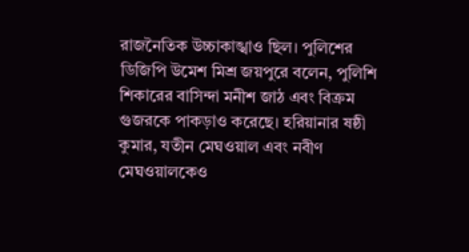রাজনৈতিক উচ্চাকাঙ্খাও ছিল। পুলিশের ডিজিপি উমেশ মিশ্র জয়পুরে বলেন, পুলিশি শিকারের বাসিন্দা মনীশ জাঠ এবং বিক্রম গুজরকে পাকড়াও করেছে। হরিয়ানার ষষ্ঠী কুমার, যতীন মেঘওয়াল এবং নবীণ মেঘওয়ালকেও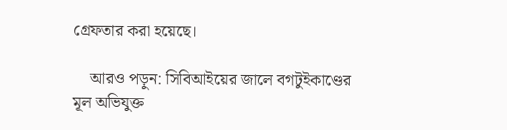গ্রেফতার করা হয়েছে।

    আরও পড়ুন: সিবিআইয়ের জালে বগটুইকাণ্ডের মূল অভিযুক্ত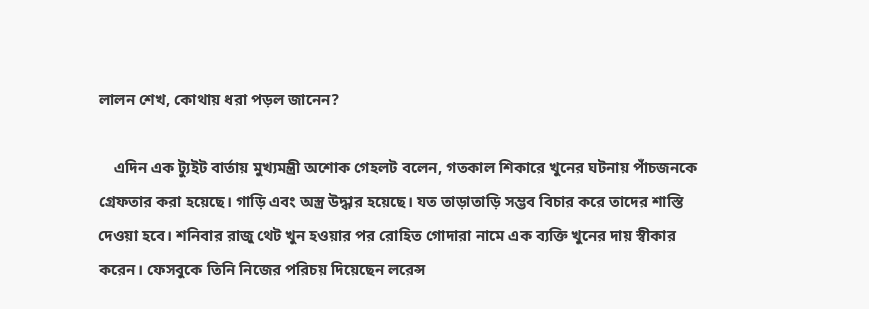লালন শেখ, কোথায় ধরা পড়ল জানেন?

    এদিন এক ট্যুইট বার্তায় মুখ্যমন্ত্রী অশোক গেহলট বলেন, গতকাল শিকারে খুনের ঘটনায় পাঁচজনকে গ্রেফতার করা হয়েছে। গাড়ি এবং অস্ত্র উদ্ধার হয়েছে। যত তাড়াতাড়ি সম্ভব বিচার করে তাদের শাস্তি দেওয়া হবে। শনিবার রাজু থেট খুন হওয়ার পর রোহিত গোদারা নামে এক ব্যক্তি খুনের দায় স্বীকার করেন। ফেসবুকে তিনি নিজের পরিচয় দিয়েছেন লরেন্স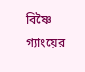বিষ্ণৈ গ্যাংয়ের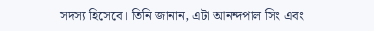সদস্য হিসেবে। তিনি জানান, এটা আনন্দপাল সিং এবং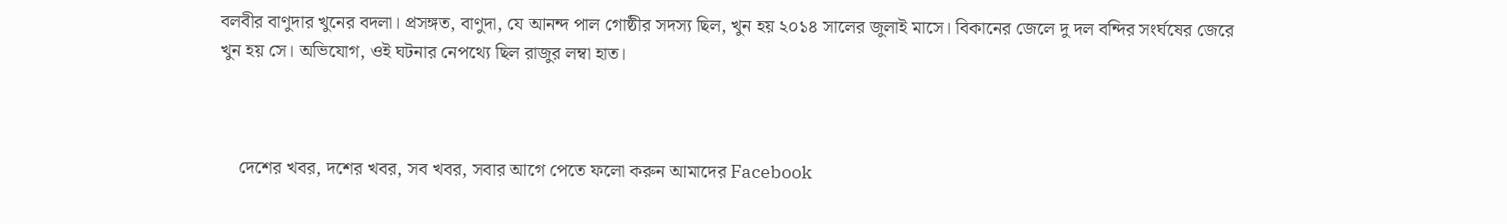বলবীর বাণুদার খুনের বদলা। প্রসঙ্গত, বাণুদা, যে আনন্দ পাল গোষ্ঠীর সদস্য ছিল, খুন হয় ২০১৪ সালের জুলাই মাসে। বিকানের জেলে দু দল বন্দির সংর্ঘষের জেরে খুন হয় সে। অভিযোগ, ওই ঘটনার নেপথ্যে ছিল রাজুর লম্বা হাত।



    দেশের খবর, দশের খবর, সব খবর, সবার আগে পেতে ফলো করুন আমাদের Facebook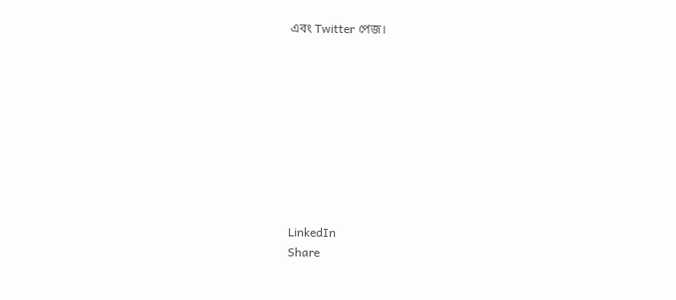এবং Twitter পেজ।









LinkedIn
Share